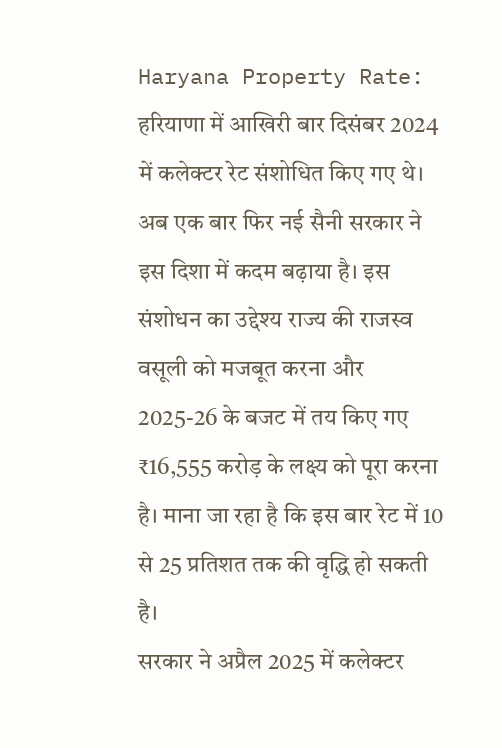Haryana Property Rate: हरियाणा में आखिरी बार दिसंबर 2024 में कलेक्टर रेट संशोधित किए गए थे। अब एक बार फिर नई सैनी सरकार ने इस दिशा में कदम बढ़ाया है। इस संशोधन का उद्देश्य राज्य की राजस्व वसूली को मजबूत करना और 2025-26 के बजट में तय किए गए ₹16,555 करोड़ के लक्ष्य को पूरा करना है। माना जा रहा है कि इस बार रेट में 10 से 25 प्रतिशत तक की वृद्धि हो सकती है।
सरकार ने अप्रैल 2025 में कलेक्टर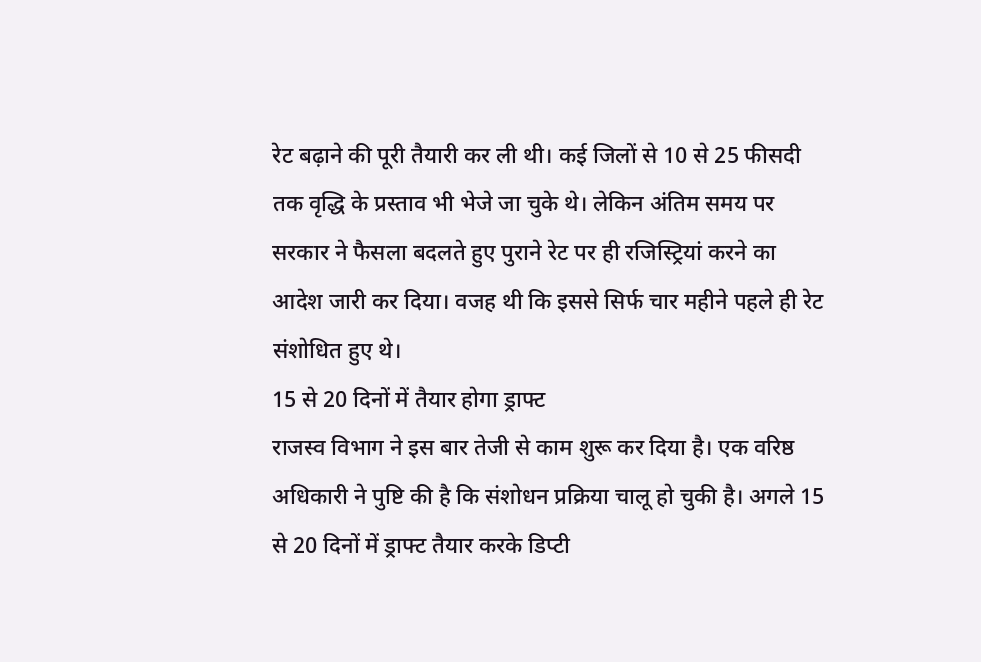रेट बढ़ाने की पूरी तैयारी कर ली थी। कई जिलों से 10 से 25 फीसदी तक वृद्धि के प्रस्ताव भी भेजे जा चुके थे। लेकिन अंतिम समय पर सरकार ने फैसला बदलते हुए पुराने रेट पर ही रजिस्ट्रियां करने का आदेश जारी कर दिया। वजह थी कि इससे सिर्फ चार महीने पहले ही रेट संशोधित हुए थे।
15 से 20 दिनों में तैयार होगा ड्राफ्ट
राजस्व विभाग ने इस बार तेजी से काम शुरू कर दिया है। एक वरिष्ठ अधिकारी ने पुष्टि की है कि संशोधन प्रक्रिया चालू हो चुकी है। अगले 15 से 20 दिनों में ड्राफ्ट तैयार करके डिप्टी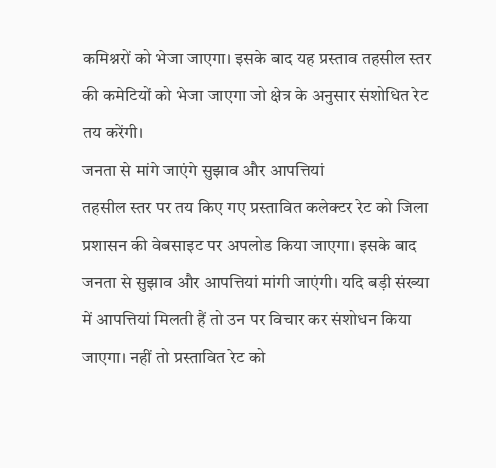कमिश्नरों को भेजा जाएगा। इसके बाद यह प्रस्ताव तहसील स्तर की कमेटियों को भेजा जाएगा जो क्षेत्र के अनुसार संशोधित रेट तय करेंगी।
जनता से मांगे जाएंगे सुझाव और आपत्तियां
तहसील स्तर पर तय किए गए प्रस्तावित कलेक्टर रेट को जिला प्रशासन की वेबसाइट पर अपलोड किया जाएगा। इसके बाद जनता से सुझाव और आपत्तियां मांगी जाएंगी। यदि बड़ी संख्या में आपत्तियां मिलती हैं तो उन पर विचार कर संशोधन किया जाएगा। नहीं तो प्रस्तावित रेट को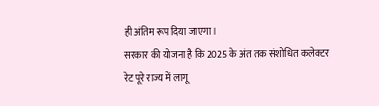ही अंतिम रूप दिया जाएगा।
सरकार की योजना है कि 2025 के अंत तक संशोधित कलेक्टर रेट पूरे राज्य में लागू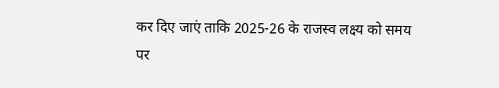कर दिए जाएं ताकि 2025-26 के राजस्व लक्ष्य को समय पर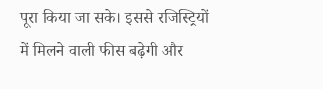पूरा किया जा सके। इससे रजिस्ट्रियों में मिलने वाली फीस बढ़ेगी और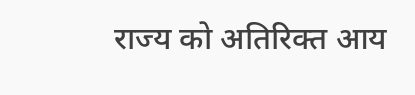राज्य को अतिरिक्त आय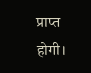प्राप्त होगी।